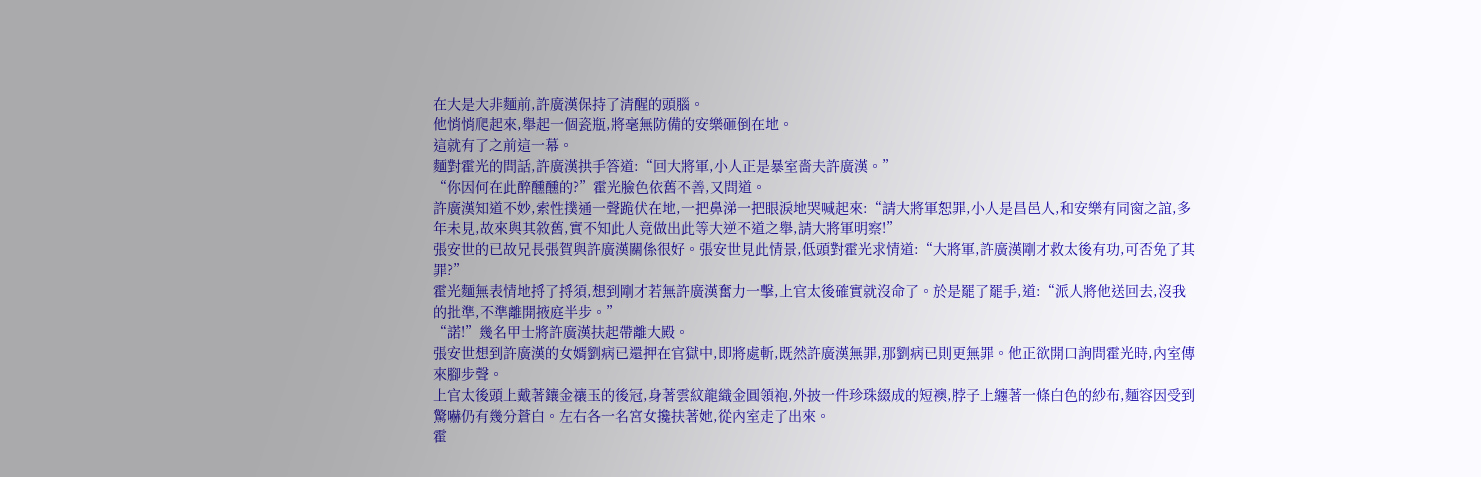在大是大非麵前,許廣漢保持了清醒的頭腦。
他悄悄爬起來,舉起一個瓷瓶,將毫無防備的安樂砸倒在地。
這就有了之前這一幕。
麵對霍光的問話,許廣漢拱手答道:“回大將軍,小人正是暴室嗇夫許廣漢。”
“你因何在此醉醺醺的?”霍光臉色依舊不善,又問道。
許廣漢知道不妙,索性撲通一聲跪伏在地,一把鼻涕一把眼淚地哭喊起來:“請大將軍恕罪,小人是昌邑人,和安樂有同窗之誼,多年未見,故來與其敘舊,實不知此人竟做出此等大逆不道之舉,請大將軍明察!”
張安世的已故兄長張賀與許廣漢關係很好。張安世見此情景,低頭對霍光求情道:“大將軍,許廣漢剛才救太後有功,可否免了其罪?”
霍光麵無表情地捋了捋須,想到剛才若無許廣漢奮力一擊,上官太後確實就沒命了。於是罷了罷手,道:“派人將他送回去,沒我的批準,不準離開掖庭半步。”
“諾!”幾名甲士將許廣漢扶起帶離大殿。
張安世想到許廣漢的女婿劉病已還押在官獄中,即將處斬,既然許廣漢無罪,那劉病已則更無罪。他正欲開口詢問霍光時,內室傳來腳步聲。
上官太後頭上戴著鑲金禳玉的後冠,身著雲紋龍織金圓領袍,外披一件珍珠綴成的短襖,脖子上纏著一條白色的紗布,麵容因受到驚嚇仍有幾分蒼白。左右各一名宮女攙扶著她,從內室走了出來。
霍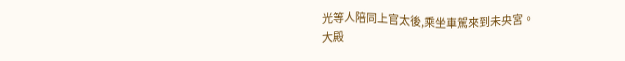光等人陪同上官太後,乘坐車駕來到未央宮。
大殿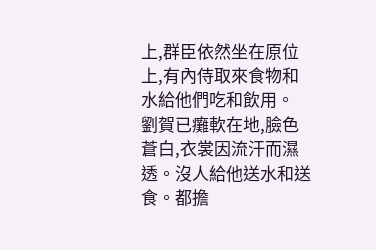上,群臣依然坐在原位上,有內侍取來食物和水給他們吃和飲用。
劉賀已癱軟在地,臉色蒼白,衣裳因流汗而濕透。沒人給他送水和送食。都擔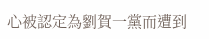心被認定為劉賀一黨而遭到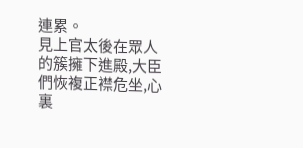連累。
見上官太後在眾人的簇擁下進殿,大臣們恢複正襟危坐,心裏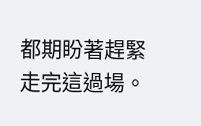都期盼著趕緊走完這過場。